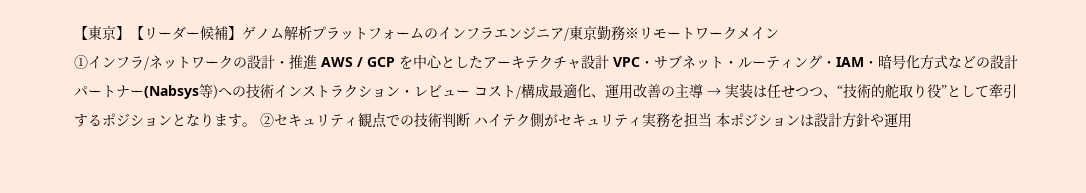【東京】【リーダー候補】ゲノム解析プラットフォームのインフラエンジニア/東京勤務※リモートワークメイン
①インフラ/ネットワークの設計・推進 AWS / GCP を中心としたアーキテクチャ設計 VPC・サブネット・ルーティング・IAM・暗号化方式などの設計 パートナー(Nabsys等)への技術インストラクション・レビュー コスト/構成最適化、運用改善の主導 → 実装は任せつつ、“技術的舵取り役”として牽引するポジションとなります。 ②セキュリティ観点での技術判断 ハイテク側がセキュリティ実務を担当 本ポジションは設計方針や運用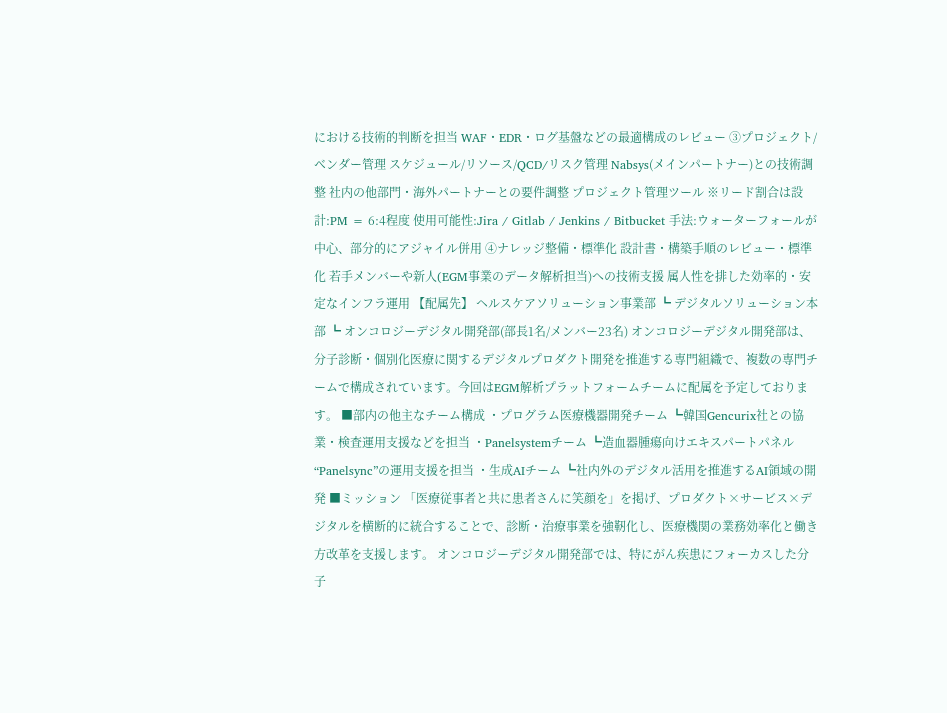における技術的判断を担当 WAF・EDR・ログ基盤などの最適構成のレビュー ③プロジェクト/ベンダー管理 スケジュール/リソース/QCD/リスク管理 Nabsys(メインパートナー)との技術調整 社内の他部門・海外パートナーとの要件調整 プロジェクト管理ツール ※リード割合は設計:PM = 6:4程度 使用可能性:Jira / Gitlab / Jenkins / Bitbucket 手法:ウォーターフォールが中心、部分的にアジャイル併用 ④ナレッジ整備・標準化 設計書・構築手順のレビュー・標準化 若手メンバーや新人(EGM事業のデータ解析担当)への技術支援 属人性を排した効率的・安定なインフラ運用 【配属先】 ヘルスケアソリューション事業部 ┗ デジタルソリューション本部 ┗ オンコロジーデジタル開発部(部長1名/メンバー23名) オンコロジーデジタル開発部は、分子診断・個別化医療に関するデジタルプロダクト開発を推進する専門組織で、複数の専門チームで構成されています。今回はEGM解析プラットフォームチームに配属を予定しております。 ■部内の他主なチーム構成 ・プログラム医療機器開発チーム ┗韓国Gencurix社との協業・検査運用支援などを担当 ・Panelsystemチーム ┗造血器腫瘍向けエキスパートパネル“Panelsync”の運用支援を担当 ・生成AIチーム ┗社内外のデジタル活用を推進するAI領域の開発 ■ミッション 「医療従事者と共に患者さんに笑顔を」を掲げ、プロダクト×サービス×デジタルを横断的に統合することで、診断・治療事業を強靭化し、医療機関の業務効率化と働き方改革を支援します。 オンコロジーデジタル開発部では、特にがん疾患にフォーカスした分子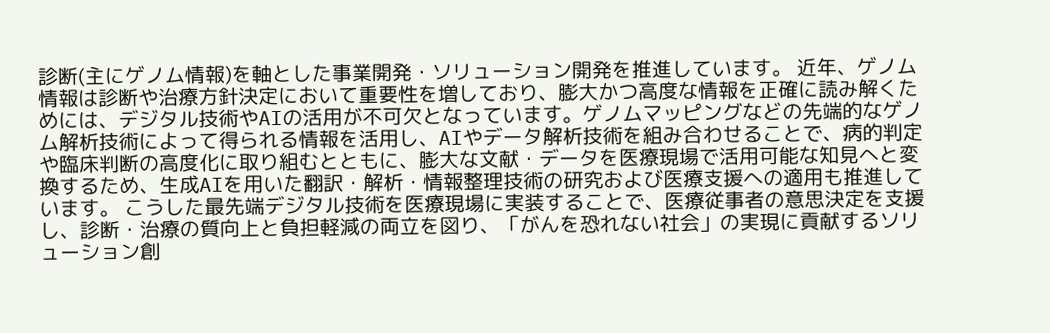診断(主にゲノム情報)を軸とした事業開発・ソリューション開発を推進しています。 近年、ゲノム情報は診断や治療方針決定において重要性を増しており、膨大かつ高度な情報を正確に読み解くためには、デジタル技術やAIの活用が不可欠となっています。ゲノムマッピングなどの先端的なゲノム解析技術によって得られる情報を活用し、AIやデータ解析技術を組み合わせることで、病的判定や臨床判断の高度化に取り組むとともに、膨大な文献・データを医療現場で活用可能な知見へと変換するため、生成AIを用いた翻訳・解析・情報整理技術の研究および医療支援への適用も推進しています。 こうした最先端デジタル技術を医療現場に実装することで、医療従事者の意思決定を支援し、診断・治療の質向上と負担軽減の両立を図り、「がんを恐れない社会」の実現に貢献するソリューション創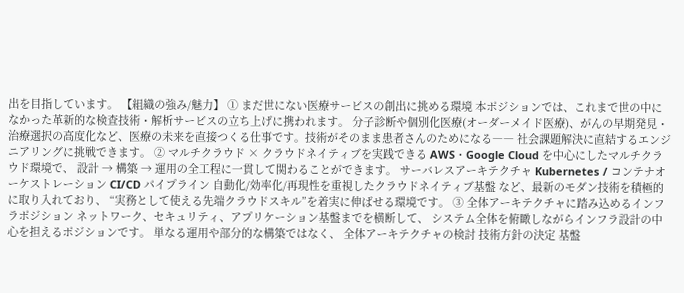出を目指しています。 【組織の強み/魅力】 ① まだ世にない医療サービスの創出に挑める環境 本ポジションでは、これまで世の中になかった革新的な検査技術・解析サービスの立ち上げに携われます。 分子診断や個別化医療(オーダーメイド医療)、がんの早期発見・治療選択の高度化など、医療の未来を直接つくる仕事です。技術がそのまま患者さんのためになる―― 社会課題解決に直結するエンジニアリングに挑戦できます。 ② マルチクラウド × クラウドネイティブを実践できる AWS・Google Cloud を中心にしたマルチクラウド環境で、 設計 → 構築 → 運用の全工程に一貫して関わることができます。 サーバレスアーキテクチャ Kubernetes / コンテナオーケストレーション CI/CD パイプライン 自動化/効率化/再現性を重視したクラウドネイティブ基盤 など、最新のモダン技術を積極的に取り入れており、 “実務として使える先端クラウドスキル”を着実に伸ばせる環境です。 ③ 全体アーキテクチャに踏み込めるインフラポジション ネットワーク、セキュリティ、アプリケーション基盤までを横断して、 システム全体を俯瞰しながらインフラ設計の中心を担えるポジションです。 単なる運用や部分的な構築ではなく、 全体アーキテクチャの検討 技術方針の決定 基盤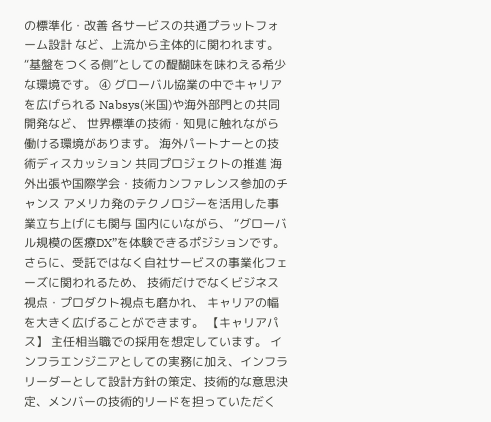の標準化・改善 各サービスの共通プラットフォーム設計 など、上流から主体的に関われます。 “基盤をつくる側”としての醍醐味を味わえる希少な環境です。 ④ グローバル協業の中でキャリアを広げられる Nabsys(米国)や海外部門との共同開発など、 世界標準の技術・知見に触れながら働ける環境があります。 海外パートナーとの技術ディスカッション 共同プロジェクトの推進 海外出張や国際学会・技術カンファレンス参加のチャンス アメリカ発のテクノロジーを活用した事業立ち上げにも関与 国内にいながら、 “グローバル規模の医療DX”を体験できるポジションです。 さらに、受託ではなく自社サービスの事業化フェーズに関われるため、 技術だけでなくビジネス視点・プロダクト視点も磨かれ、 キャリアの幅を大きく広げることができます。 【キャリアパス】 主任相当職での採用を想定しています。 インフラエンジニアとしての実務に加え、インフラリーダーとして設計方針の策定、技術的な意思決定、メンバーの技術的リードを担っていただく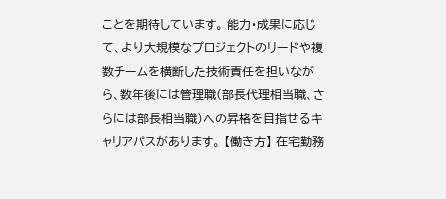ことを期待しています。 能力・成果に応じて、より大規模なプロジェクトのリードや複数チームを横断した技術責任を担いながら、数年後には管理職(部長代理相当職、さらには部長相当職)への昇格を目指せるキャリアパスがあります。 【働き方】 在宅勤務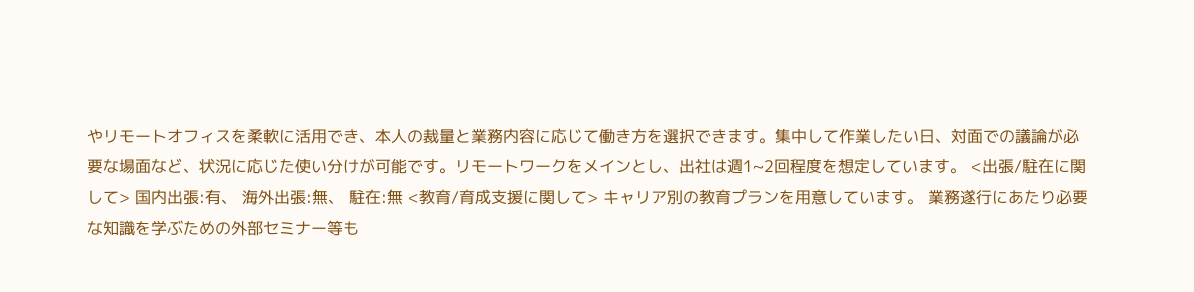やリモートオフィスを柔軟に活用でき、本人の裁量と業務内容に応じて働き方を選択できます。集中して作業したい日、対面での議論が必要な場面など、状況に応じた使い分けが可能です。リモートワークをメインとし、出社は週1~2回程度を想定しています。 <出張/駐在に関して> 国内出張:有、 海外出張:無、 駐在:無 <教育/育成支援に関して> キャリア別の教育プランを用意しています。 業務遂行にあたり必要な知識を学ぶための外部セミナー等も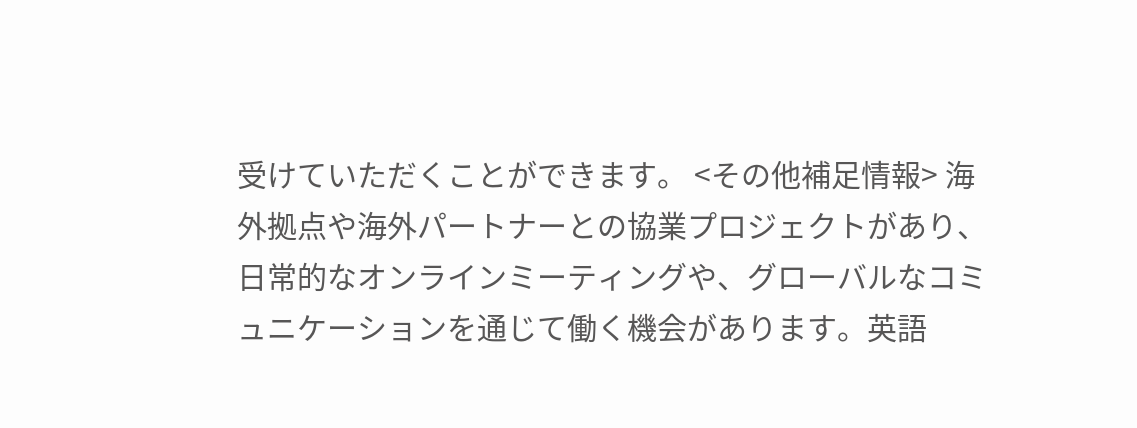受けていただくことができます。 <その他補足情報> 海外拠点や海外パートナーとの協業プロジェクトがあり、日常的なオンラインミーティングや、グローバルなコミュニケーションを通じて働く機会があります。英語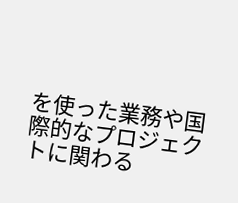を使った業務や国際的なプロジェクトに関わる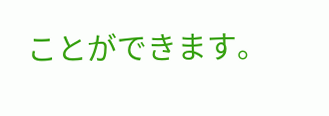ことができます。